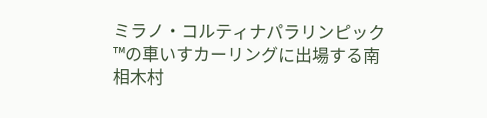ミラノ・コルティナパラリンピック™の車いすカーリングに出場する南相木村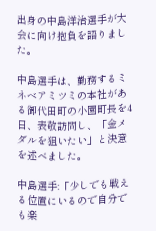出身の中島洋治選手が大会に向け抱負を語りました。

中島選手は、勤務するミネベアミツミの本社がある御代田町の小園町長を4日、表敬訪問し、「金メダルを狙いたい」と決意を述べました。

中島選手:「少しでも戦える位置にいるので自分でも楽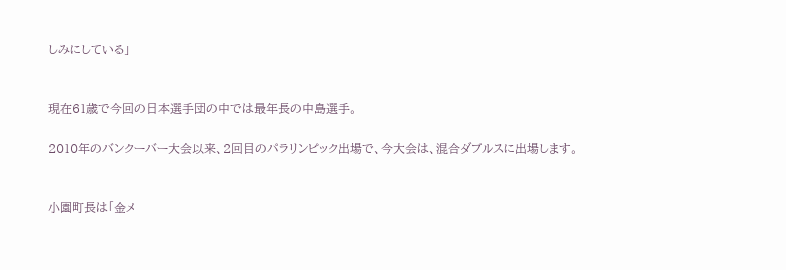しみにしている」


現在61歳で今回の日本選手団の中では最年長の中島選手。

2010年のバンクーバー大会以来、2回目のパラリンピック出場で、今大会は、混合ダブルスに出場します。


小園町長は「金メ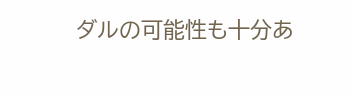ダルの可能性も十分あ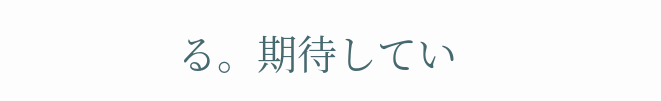る。期待してい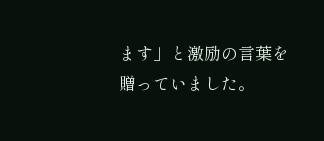ます」と激励の言葉を贈っていました。